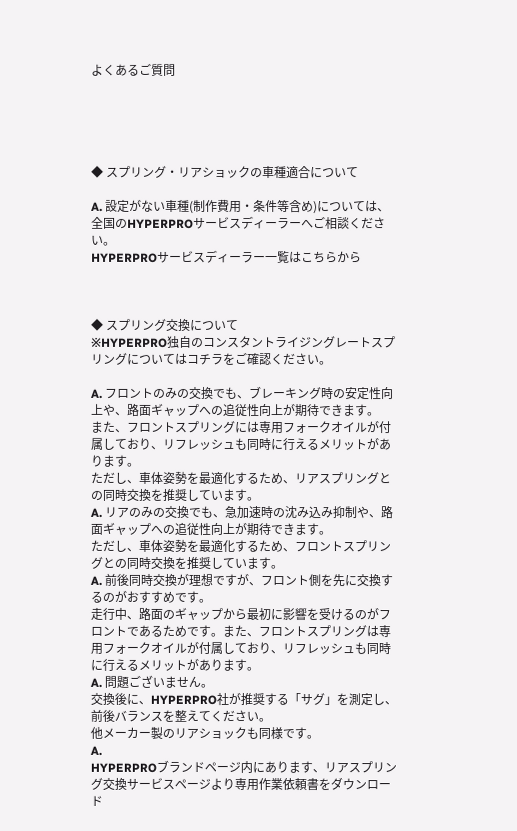よくあるご質問





◆ スプリング・リアショックの車種適合について

A. 設定がない車種(制作費用・条件等含め)については、全国のHYPERPROサービスディーラーへご相談ください。
HYPERPROサービスディーラー一覧はこちらから



◆ スプリング交換について
※HYPERPRO独自のコンスタントライジングレートスプリングについてはコチラをご確認ください。

A. フロントのみの交換でも、ブレーキング時の安定性向上や、路面ギャップへの追従性向上が期待できます。
また、フロントスプリングには専用フォークオイルが付属しており、リフレッシュも同時に行えるメリットがあります。
ただし、車体姿勢を最適化するため、リアスプリングとの同時交換を推奨しています。
A. リアのみの交換でも、急加速時の沈み込み抑制や、路面ギャップへの追従性向上が期待できます。
ただし、車体姿勢を最適化するため、フロントスプリングとの同時交換を推奨しています。
A. 前後同時交換が理想ですが、フロント側を先に交換するのがおすすめです。
走行中、路面のギャップから最初に影響を受けるのがフロントであるためです。また、フロントスプリングは専用フォークオイルが付属しており、リフレッシュも同時に行えるメリットがあります。
A. 問題ございません。
交換後に、HYPERPRO社が推奨する「サグ」を測定し、前後バランスを整えてください。
他メーカー製のリアショックも同様です。
A.
HYPERPROブランドページ内にあります、リアスプリング交換サービスページより専用作業依頼書をダウンロード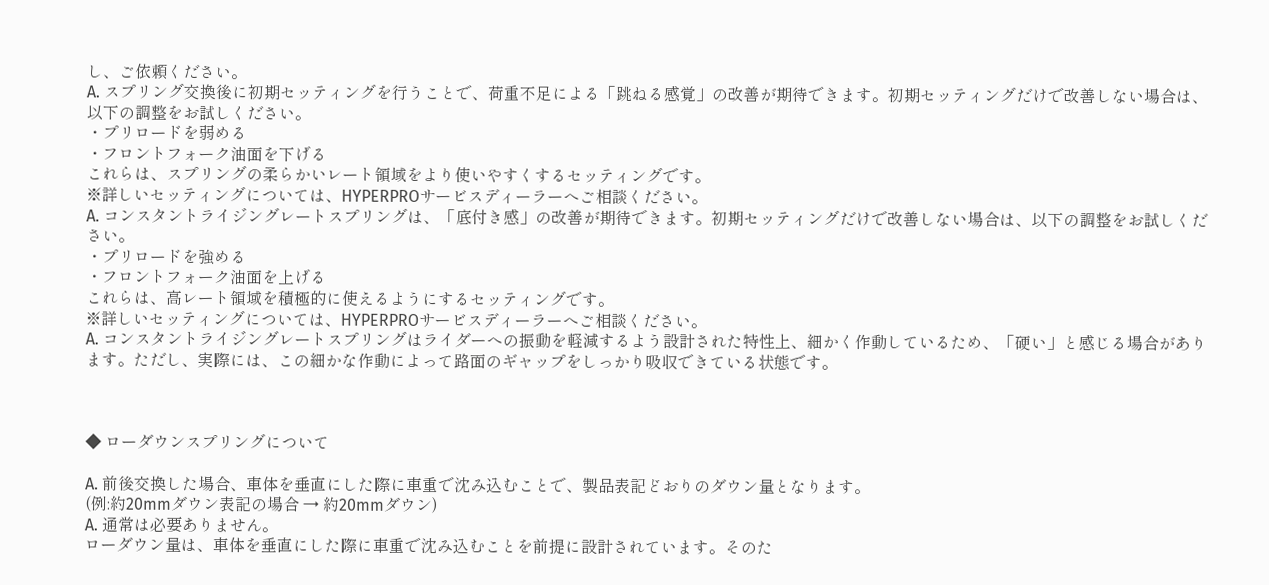し、ご依頼ください。
A. スプリング交換後に初期セッティングを行うことで、荷重不足による「跳ねる感覚」の改善が期待できます。初期セッティングだけで改善しない場合は、以下の調整をお試しください。
・プリロードを弱める
・フロントフォーク油面を下げる
これらは、スプリングの柔らかいレート領域をより使いやすくするセッティングです。
※詳しいセッティングについては、HYPERPROサービスディーラーへご相談ください。
A. コンスタントライジングレートスプリングは、「底付き感」の改善が期待できます。初期セッティングだけで改善しない場合は、以下の調整をお試しください。
・プリロードを強める
・フロントフォーク油面を上げる
これらは、高レート領域を積極的に使えるようにするセッティングです。
※詳しいセッティングについては、HYPERPROサービスディーラーへご相談ください。
A. コンスタントライジングレートスプリングはライダーへの振動を軽減するよう設計された特性上、細かく作動しているため、「硬い」と感じる場合があります。ただし、実際には、この細かな作動によって路面のギャップをしっかり吸収できている状態です。



◆ ローダウンスプリングについて

A. 前後交換した場合、車体を垂直にした際に車重で沈み込むことで、製品表記どおりのダウン量となります。
(例:約20mmダウン表記の場合 → 約20mmダウン)
A. 通常は必要ありません。
ローダウン量は、車体を垂直にした際に車重で沈み込むことを前提に設計されています。そのた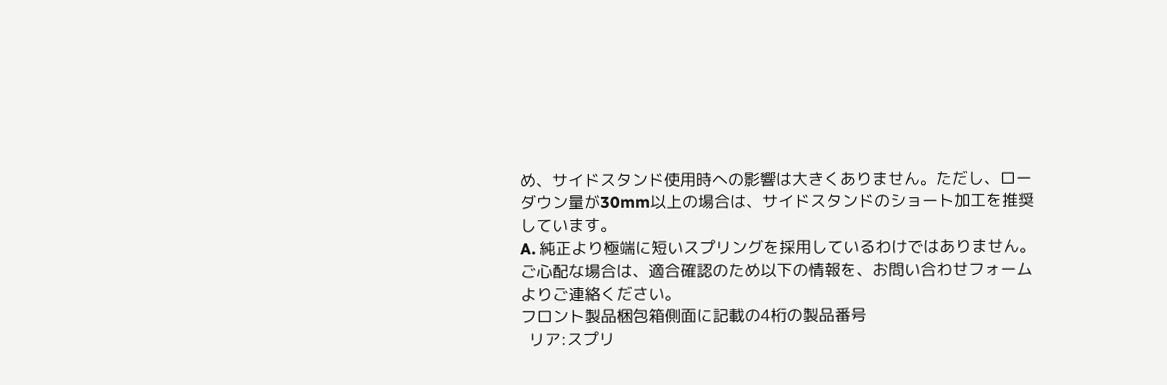め、サイドスタンド使用時への影響は大きくありません。ただし、ローダウン量が30mm以上の場合は、サイドスタンドのショート加工を推奨しています。
A. 純正より極端に短いスプリングを採用しているわけではありません。
ご心配な場合は、適合確認のため以下の情報を、お問い合わせフォームよりご連絡ください。
フロント製品梱包箱側面に記載の4桁の製品番号
  リア:スプリ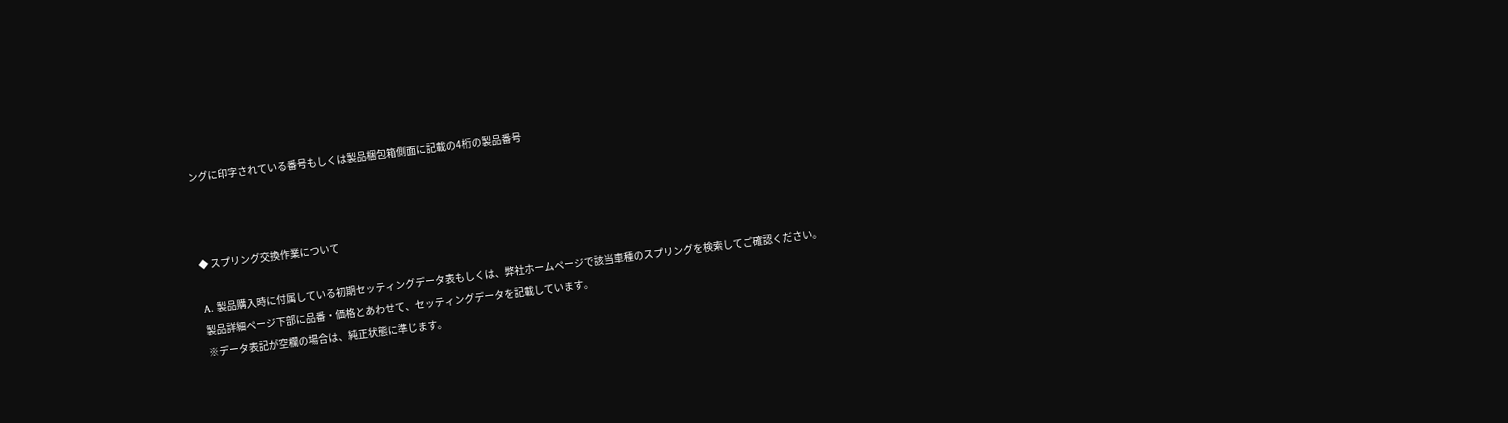ングに印字されている番号もしくは製品梱包箱側面に記載の4桁の製品番号



◆ スプリング交換作業について

A. 製品購入時に付属している初期セッティングデータ表もしくは、弊社ホームページで該当車種のスプリングを検索してご確認ください。
製品詳細ページ下部に品番・価格とあわせて、セッティングデータを記載しています。
※データ表記が空欄の場合は、純正状態に準じます。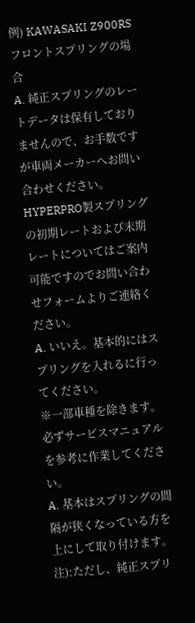例) KAWASAKI Z900RSフロントスプリングの場合
A. 純正スプリングのレートデータは保有しておりませんので、お手数ですが車両メーカーへお問い合わせください。
HYPERPRO製スプリングの初期レートおよび末期レートについてはご案内可能ですのでお問い合わせフォームよりご連絡ください。
A. いいえ。基本的にはスプリングを入れるに行ってください。
※一部車種を除きます。必ずサービスマニュアルを参考に作業してください。
A. 基本はスプリングの間隔が狭くなっている方を上にして取り付けます。
注):ただし、純正スプリ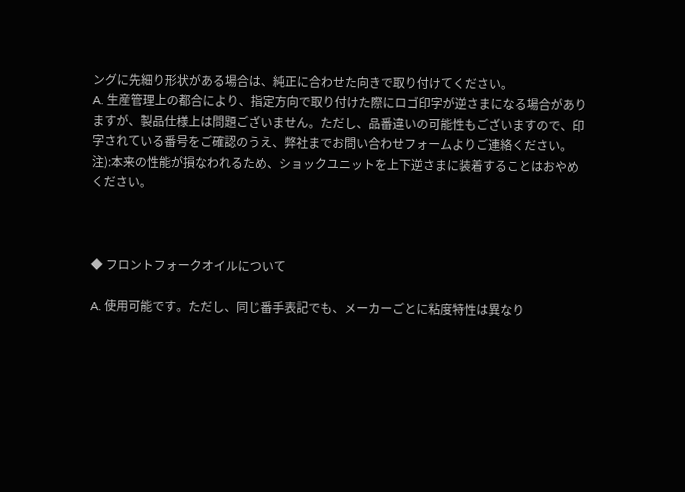ングに先細り形状がある場合は、純正に合わせた向きで取り付けてください。
A. 生産管理上の都合により、指定方向で取り付けた際にロゴ印字が逆さまになる場合がありますが、製品仕様上は問題ございません。ただし、品番違いの可能性もございますので、印字されている番号をご確認のうえ、弊社までお問い合わせフォームよりご連絡ください。
注):本来の性能が損なわれるため、ショックユニットを上下逆さまに装着することはおやめください。



◆ フロントフォークオイルについて

A. 使用可能です。ただし、同じ番手表記でも、メーカーごとに粘度特性は異なり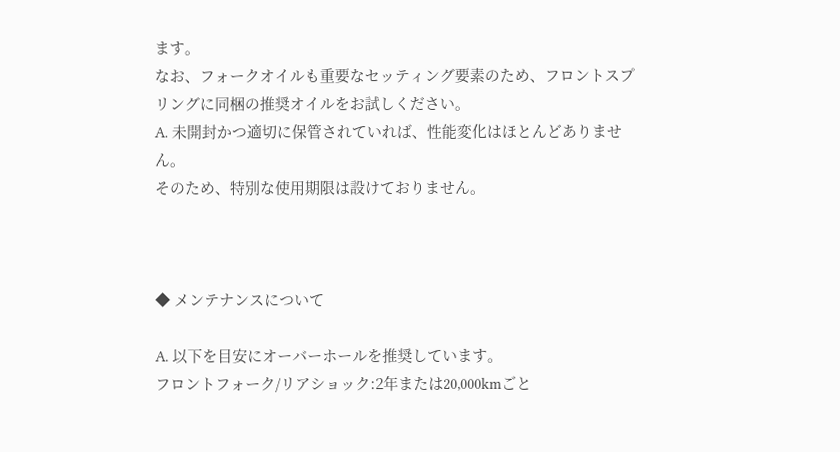ます。
なお、フォークオイルも重要なセッティング要素のため、フロントスプリングに同梱の推奨オイルをお試しください。
A. 未開封かつ適切に保管されていれば、性能変化はほとんどありません。
そのため、特別な使用期限は設けておりません。



◆ メンテナンスについて

A. 以下を目安にオーバーホールを推奨しています。
フロントフォーク/リアショック:2年または20,000kmごと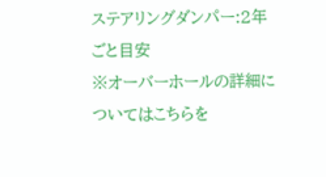ステアリングダンパー:2年ごと目安
※オーバーホールの詳細についてはこちらを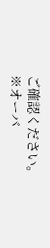ご確認ください。
※オーバ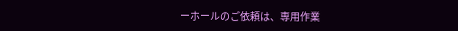ーホールのご依頼は、専用作業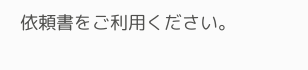依頼書をご利用ください。